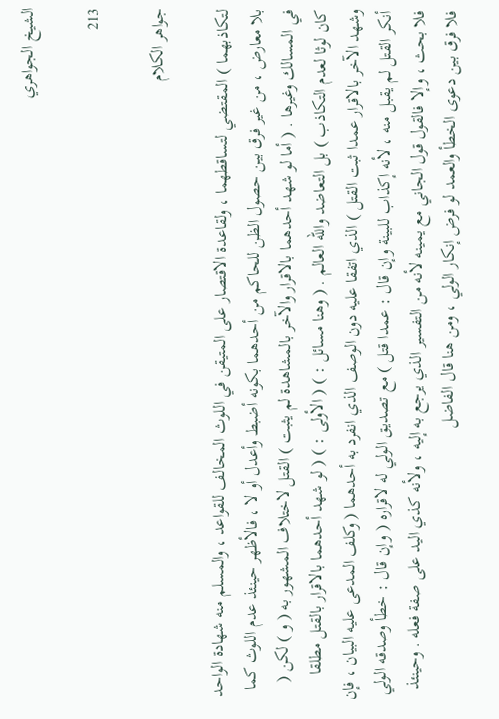الشيخ الجواهري

213

جواهر الكلام

لتكاذبهما ) المقتضي لتساقطهما ، ولقاعدة الاقتصار على المتيقن في اللوث المخالف للقواعد ، والمسلم منه شهادة الواحد بلا معارض ، من غير فرق بين حصول الظن للحاكم من أحدهما بكونه أضبط وأعدل أو لا ، فالأظهر حينئذ عدم اللوث كما في المسالك وغيرها . ( أما لو شهد أحدهما بالاقرار والآخر بالمشاهدة لم يثبت ) القتل لاختلاف المشهور به ( و ) لكن ( كان لوثا لعدم التكاذب ) بل التعاضد والله العالم . ( وهنا مسائل : ) ( الأولى : ) ( لو شهد أحدهما بالاقرار بالقتل مطلقا وشهد الآخر بالاقرار عمدا ثبت القتل ) الذي اتفقا عليه دون الوصف الذي انفرد به أحدهما ( وكلف المدعى عليه البيان ، فإن أنكر القتل لم يقبل منه ، لأنه إكذاب للبينة وإن قال : عمدا قتل ) مع تصديق الولي له لاقراره ( وإن قال : خطأ وصدقه الولي فلا بحث ، وإلا فالقول قول الجاني مع يمينه لأنه من التفسير الذي يرجع به إليه ، ولأنه كذي اليد على صفة فعله . وحينئذ فلا فرق بين دعوى الخطأ والعمد لو فرض إنكار الولي ، ومن هنا قال الفاضل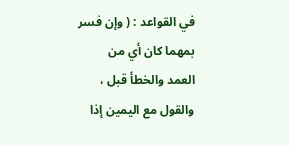في القواعد : ( وإن فسر بمهما كان أي من العمد والخطأ قبل ، والقول مع اليمين إذا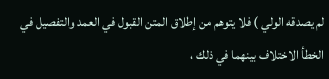لم يصدقه الولي ) فلا يتوهم من إطلاق المتن القبول في العمد والتفصيل في الخطأ الاختلاف بينهما في ذلك ،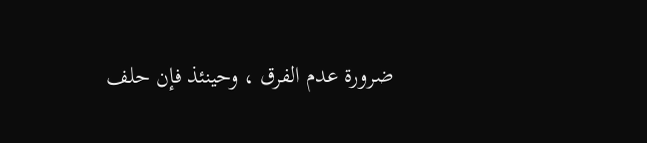ضرورة عدم الفرق ، وحينئذ فإن حلف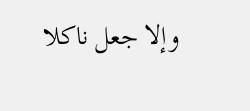وإلا جعل ناكلا